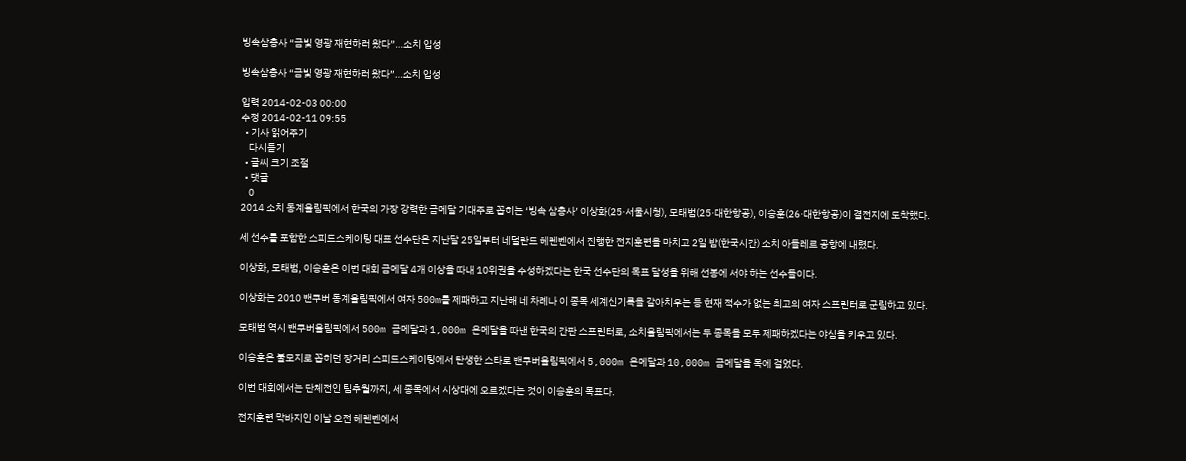빙속삼총사 “금빛 영광 재현하러 왔다”…소치 입성

빙속삼총사 “금빛 영광 재현하러 왔다”…소치 입성

입력 2014-02-03 00:00
수정 2014-02-11 09:55
  • 기사 읽어주기
    다시듣기
  • 글씨 크기 조절
  • 댓글
    0
2014 소치 동계올림픽에서 한국의 가장 강력한 금메달 기대주로 꼽히는 ‘빙속 삼총사’ 이상화(25·서울시청), 모태범(25·대한항공), 이승훈(26·대한항공)이 결전지에 도착했다.

세 선수를 포함한 스피드스케이팅 대표 선수단은 지난달 25일부터 네덜란드 헤렌벤에서 진행한 전지훈련을 마치고 2일 밤(한국시간) 소치 아들레르 공항에 내렸다.

이상화, 모태범, 이승훈은 이번 대회 금메달 4개 이상을 따내 10위권을 수성하겠다는 한국 선수단의 목표 달성을 위해 선봉에 서야 하는 선수들이다.

이상화는 2010 밴쿠버 동계올림픽에서 여자 500m를 제패하고 지난해 네 차례나 이 종목 세계신기록을 갈아치우는 등 현재 적수가 없는 최고의 여자 스프린터로 군림하고 있다.

모태범 역시 밴쿠버올림픽에서 500m 금메달과 1,000m 은메달을 따낸 한국의 간판 스프린터로, 소치올림픽에서는 두 종목을 모두 제패하겠다는 야심을 키우고 있다.

이승훈은 불모지로 꼽히던 장거리 스피드스케이팅에서 탄생한 스타로 밴쿠버올림픽에서 5,000m 은메달과 10,000m 금메달을 목에 걸었다.

이번 대회에서는 단체전인 팀추월까지, 세 종목에서 시상대에 오르겠다는 것이 이승훈의 목표다.

전지훈련 막바지인 이날 오전 헤렌벤에서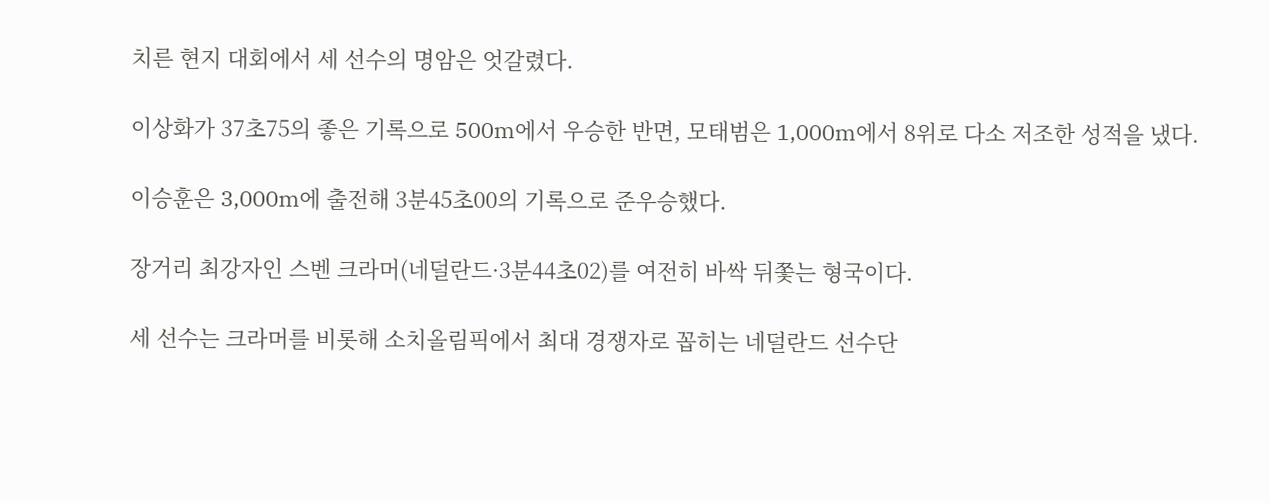치른 현지 대회에서 세 선수의 명암은 엇갈렸다.

이상화가 37초75의 좋은 기록으로 500m에서 우승한 반면, 모태범은 1,000m에서 8위로 다소 저조한 성적을 냈다.

이승훈은 3,000m에 출전해 3분45초00의 기록으로 준우승했다.

장거리 최강자인 스벤 크라머(네덜란드·3분44초02)를 여전히 바싹 뒤쫓는 형국이다.

세 선수는 크라머를 비롯해 소치올림픽에서 최대 경쟁자로 꼽히는 네덜란드 선수단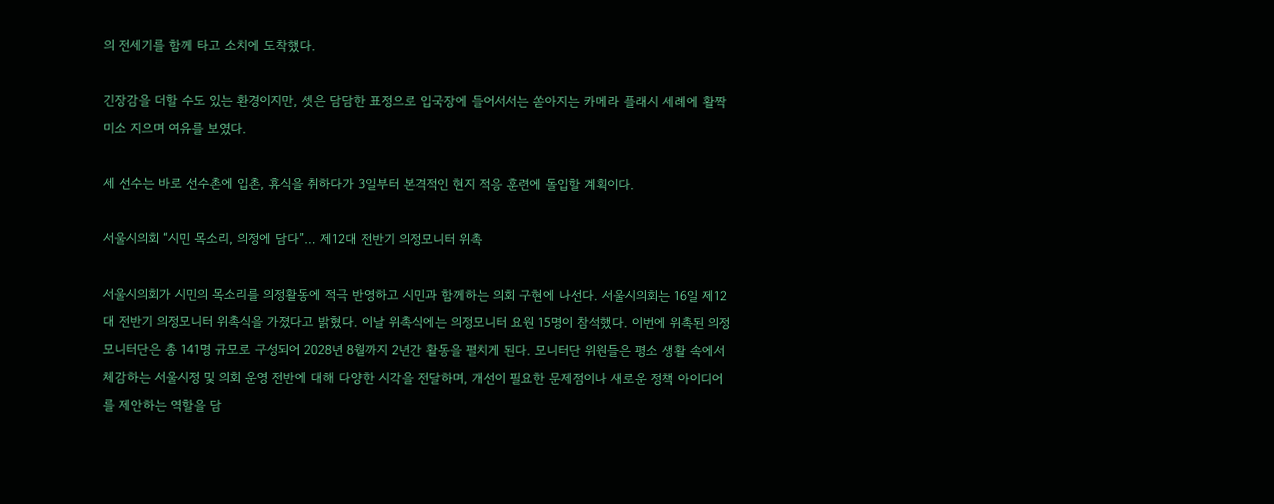의 전세기를 함께 타고 소치에 도착했다.

긴장감을 더할 수도 있는 환경이지만, 셋은 담담한 표정으로 입국장에 들어서서는 쏟아지는 카메라 플래시 세례에 활짝 미소 지으며 여유를 보였다.

세 선수는 바로 선수촌에 입촌, 휴식을 취하다가 3일부터 본격적인 현지 적응 훈련에 돌입할 계획이다.

서울시의회 “시민 목소리, 의정에 담다”… 제12대 전반기 의정모니터 위촉

서울시의회가 시민의 목소리를 의정활동에 적극 반영하고 시민과 함께하는 의회 구현에 나선다. 서울시의회는 16일 제12대 전반기 의정모니터 위촉식을 가졌다고 밝혔다. 이날 위촉식에는 의정모니터 요원 15명이 참석했다. 이번에 위촉된 의정모니터단은 총 141명 규모로 구성되어 2028년 8월까지 2년간 활동을 펼치게 된다. 모니터단 위원들은 평소 생활 속에서 체감하는 서울시정 및 의회 운영 전반에 대해 다양한 시각을 전달하며, 개선이 필요한 문제점이나 새로운 정책 아이디어를 제안하는 역할을 담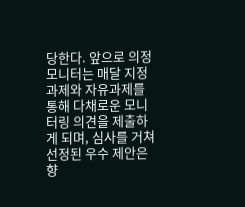당한다. 앞으로 의정모니터는 매달 지정과제와 자유과제를 통해 다채로운 모니터링 의견을 제출하게 되며, 심사를 거쳐 선정된 우수 제안은 향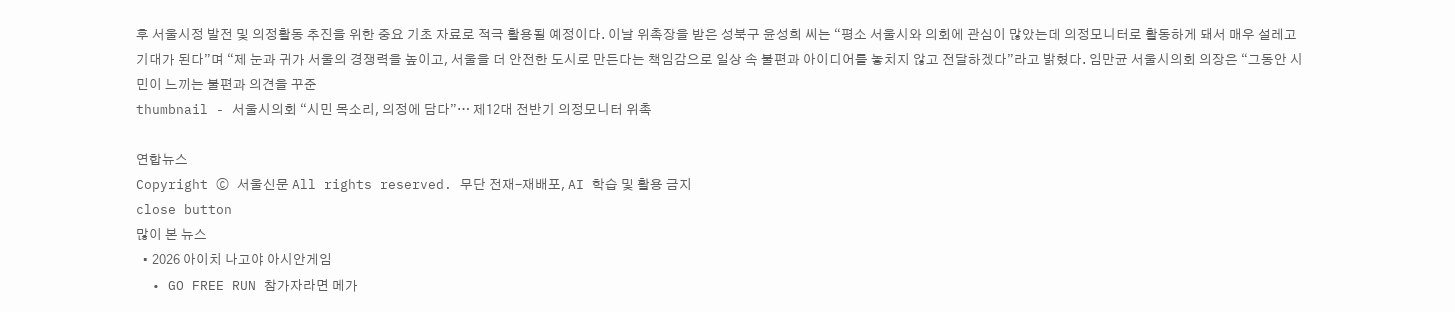후 서울시정 발전 및 의정활동 추진을 위한 중요 기초 자료로 적극 활용될 예정이다. 이날 위촉장을 받은 성북구 윤성희 씨는 “평소 서울시와 의회에 관심이 많았는데 의정모니터로 활동하게 돼서 매우 설레고 기대가 된다”며 “제 눈과 귀가 서울의 경쟁력을 높이고, 서울을 더 안전한 도시로 만든다는 책임감으로 일상 속 불편과 아이디어를 놓치지 않고 전달하겠다”라고 밝혔다. 임만균 서울시의회 의장은 “그동안 시민이 느끼는 불편과 의견을 꾸준
thumbnail - 서울시의회 “시민 목소리, 의정에 담다”… 제12대 전반기 의정모니터 위촉

연합뉴스
Copyright ⓒ 서울신문 All rights reserved. 무단 전재-재배포, AI 학습 및 활용 금지
close button
많이 본 뉴스
  • 2026 아이치 나고야 아시안게임
  • GO FREE RUN 참가자라면 메가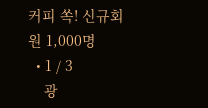커피 쏙! 신규회원 1,000명
  • 1 / 3
    광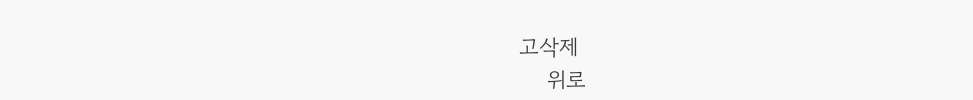고삭제
    위로